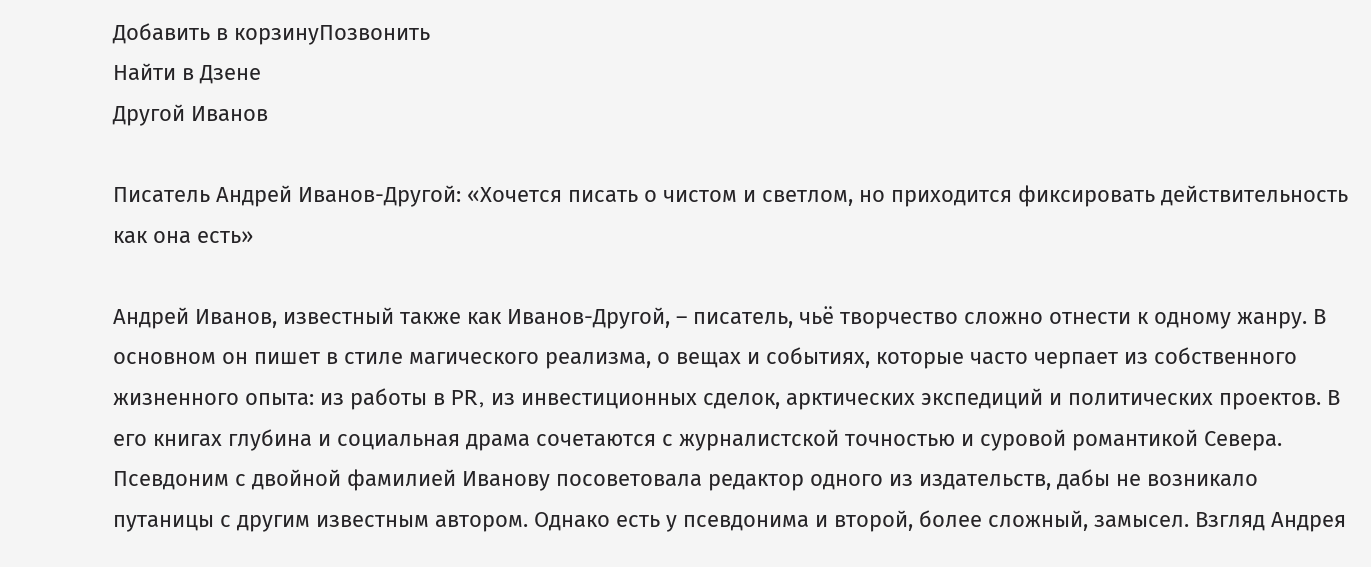Добавить в корзинуПозвонить
Найти в Дзене
Другой Иванов

Писатель Андрей Иванов-Другой: «Хочется писать о чистом и светлом, но приходится фиксировать действительность как она есть»

Андрей Иванов, известный также как Иванов-Другой, – писатель, чьё творчество сложно отнести к одному жанру. В основном он пишет в стиле магического реализма, о вещах и событиях, которые часто черпает из собственного жизненного опыта: из работы в PR, из инвестиционных сделок, арктических экспедиций и политических проектов. В его книгах глубина и социальная драма сочетаются с журналистской точностью и суровой романтикой Севера. Псевдоним с двойной фамилией Иванову посоветовала редактор одного из издательств, дабы не возникало путаницы с другим известным автором. Однако есть у псевдонима и второй, более сложный, замысел. Взгляд Андрея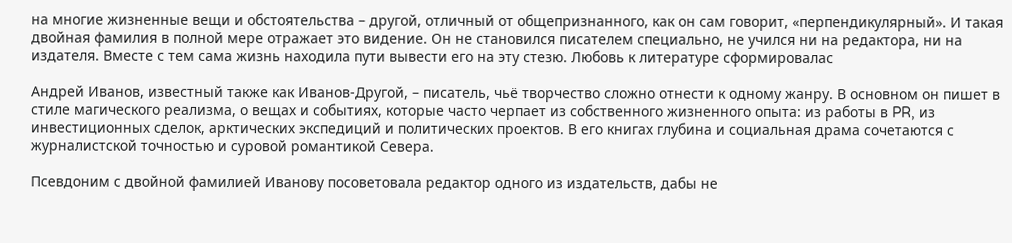на многие жизненные вещи и обстоятельства – другой, отличный от общепризнанного, как он сам говорит, «перпендикулярный». И такая двойная фамилия в полной мере отражает это видение. Он не становился писателем специально, не учился ни на редактора, ни на издателя. Вместе с тем сама жизнь находила пути вывести его на эту стезю. Любовь к литературе сформировалас

Андрей Иванов, известный также как Иванов-Другой, – писатель, чьё творчество сложно отнести к одному жанру. В основном он пишет в стиле магического реализма, о вещах и событиях, которые часто черпает из собственного жизненного опыта: из работы в PR, из инвестиционных сделок, арктических экспедиций и политических проектов. В его книгах глубина и социальная драма сочетаются с журналистской точностью и суровой романтикой Севера.

Псевдоним с двойной фамилией Иванову посоветовала редактор одного из издательств, дабы не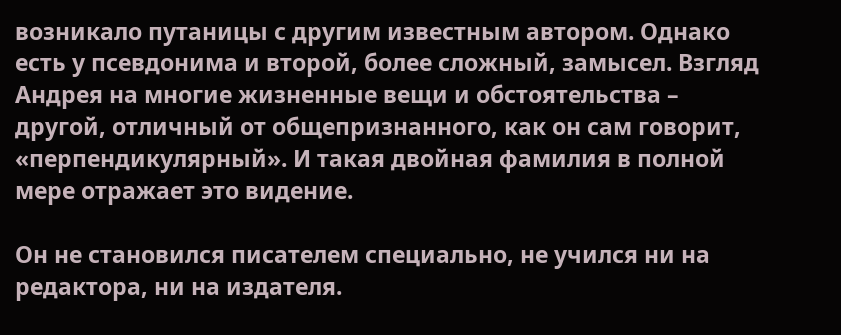возникало путаницы с другим известным автором. Однако есть у псевдонима и второй, более сложный, замысел. Взгляд Андрея на многие жизненные вещи и обстоятельства – другой, отличный от общепризнанного, как он сам говорит, «перпендикулярный». И такая двойная фамилия в полной мере отражает это видение.

Он не становился писателем специально, не учился ни на редактора, ни на издателя.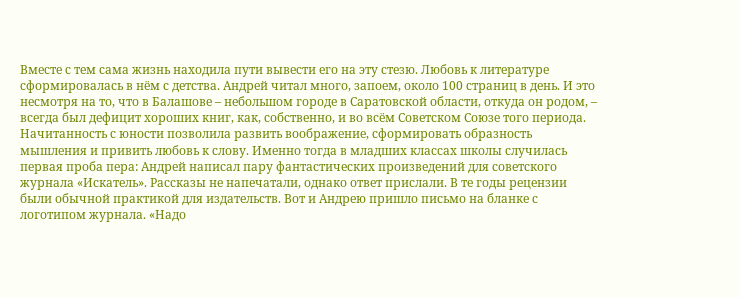Вместе с тем сама жизнь находила пути вывести его на эту стезю. Любовь к литературе сформировалась в нём с детства. Андрей читал много, запоем, около 100 страниц в день. И это несмотря на то, что в Балашове – небольшом городе в Саратовской области, откуда он родом, – всегда был дефицит хороших книг, как, собственно, и во всём Советском Союзе того периода. Начитанность с юности позволила развить воображение, сформировать образность мышления и привить любовь к слову. Именно тогда в младших классах школы случилась первая проба пера: Андрей написал пару фантастических произведений для советского журнала «Искатель». Рассказы не напечатали, однако ответ прислали. В те годы рецензии были обычной практикой для издательств. Вот и Андрею пришло письмо на бланке с логотипом журнала. «Надо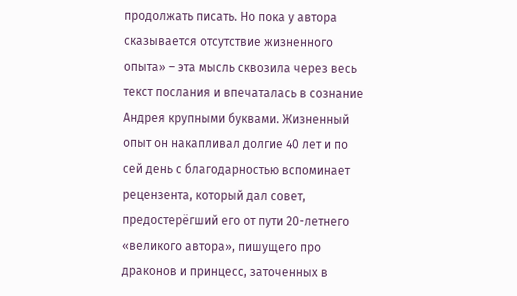продолжать писать. Но пока у автора сказывается отсутствие жизненного опыта» – эта мысль сквозила через весь текст послания и впечаталась в сознание Андрея крупными буквами. Жизненный опыт он накапливал долгие 40 лет и по сей день с благодарностью вспоминает рецензента, который дал совет, предостерёгший его от пути 20-летнего «великого автора», пишущего про драконов и принцесс, заточенных в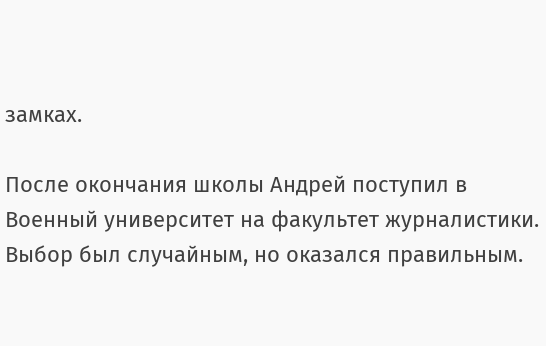замках.

После окончания школы Андрей поступил в Военный университет на факультет журналистики. Выбор был случайным, но оказался правильным.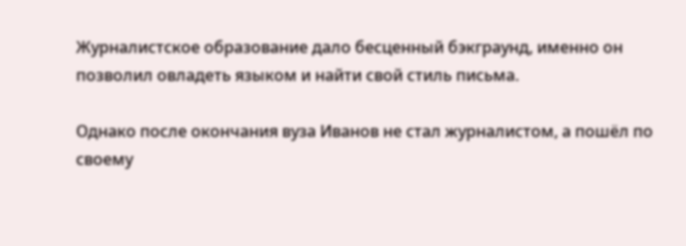Журналистское образование дало бесценный бэкграунд, именно он позволил овладеть языком и найти свой стиль письма.

Однако после окончания вуза Иванов не стал журналистом, а пошёл по своему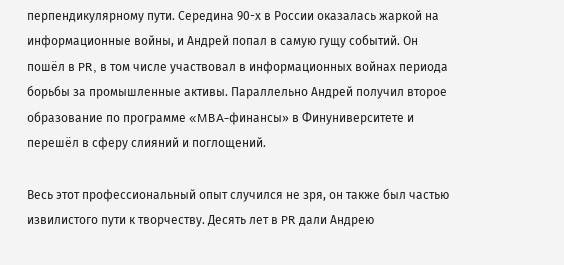перпендикулярному пути. Середина 90-х в России оказалась жаркой на информационные войны, и Андрей попал в самую гущу событий. Он пошёл в PR, в том числе участвовал в информационных войнах периода борьбы за промышленные активы. Параллельно Андрей получил второе образование по программе «MBA-финансы» в Финуниверситете и перешёл в сферу слияний и поглощений.

Весь этот профессиональный опыт случился не зря, он также был частью извилистого пути к творчеству. Десять лет в PR дали Андрею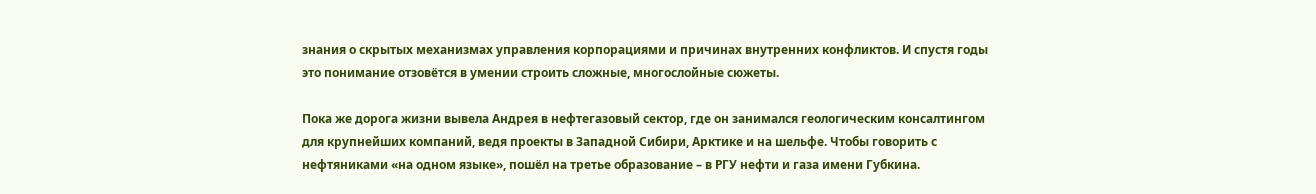знания о скрытых механизмах управления корпорациями и причинах внутренних конфликтов. И спустя годы это понимание отзовётся в умении строить сложные, многослойные сюжеты.

Пока же дорога жизни вывела Андрея в нефтегазовый сектор, где он занимался геологическим консалтингом для крупнейших компаний, ведя проекты в Западной Сибири, Арктике и на шельфе. Чтобы говорить с нефтяниками «на одном языке», пошёл на третье образование – в РГУ нефти и газа имени Губкина.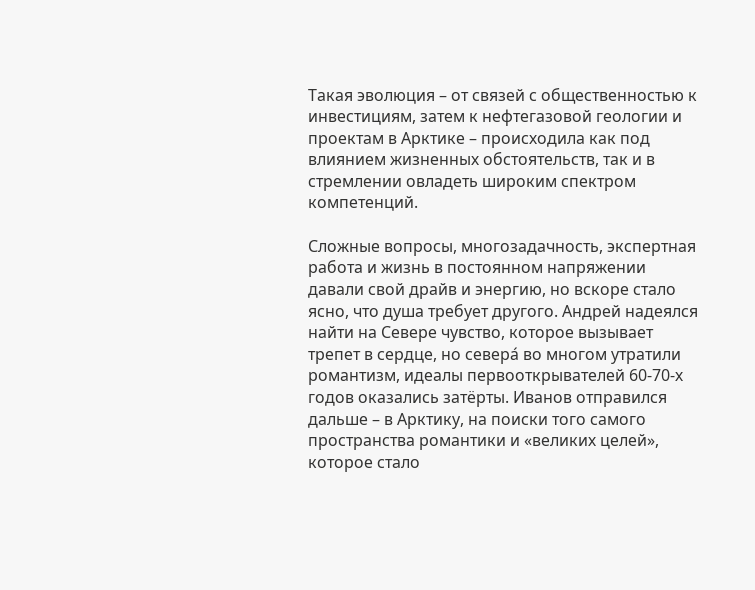Такая эволюция – от связей с общественностью к инвестициям, затем к нефтегазовой геологии и проектам в Арктике – происходила как под влиянием жизненных обстоятельств, так и в стремлении овладеть широким спектром компетенций.

Сложные вопросы, многозадачность, экспертная работа и жизнь в постоянном напряжении давали свой драйв и энергию, но вскоре стало ясно, что душа требует другого. Андрей надеялся найти на Севере чувство, которое вызывает трепет в сердце, но севера́ во многом утратили романтизм, идеалы первооткрывателей 60-70-х годов оказались затёрты. Иванов отправился дальше – в Арктику, на поиски того самого пространства романтики и «великих целей», которое стало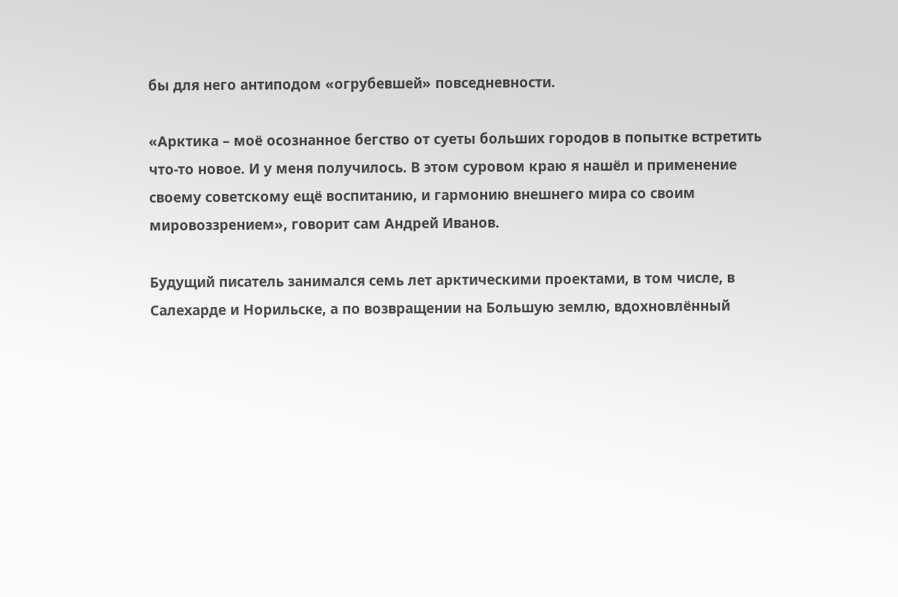бы для него антиподом «огрубевшей» повседневности.

«Арктика – моё осознанное бегство от суеты больших городов в попытке встретить что-то новое. И у меня получилось. В этом суровом краю я нашёл и применение своему советскому ещё воспитанию, и гармонию внешнего мира со своим мировоззрением», говорит сам Андрей Иванов.

Будущий писатель занимался семь лет арктическими проектами, в том числе, в Салехарде и Норильске, а по возвращении на Большую землю, вдохновлённый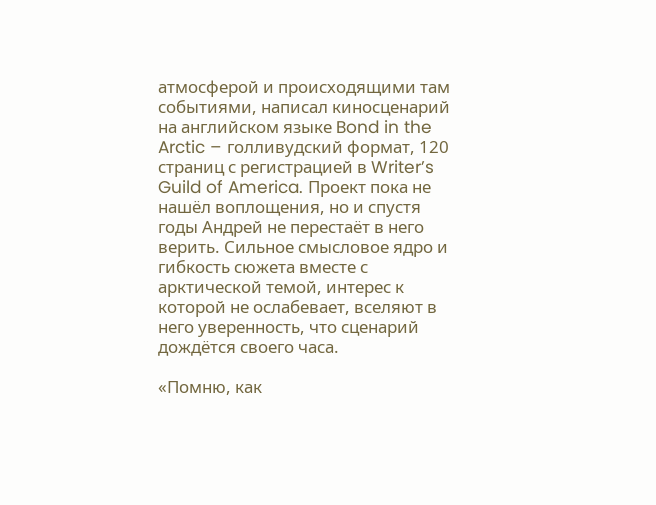атмосферой и происходящими там событиями, написал киносценарий на английском языке Bond in the Arctic – голливудский формат, 120 страниц с регистрацией в Writer’s Guild of America. Проект пока не нашёл воплощения, но и спустя годы Андрей не перестаёт в него верить. Сильное смысловое ядро и гибкость сюжета вместе с арктической темой, интерес к которой не ослабевает, вселяют в него уверенность, что сценарий дождётся своего часа.

«Помню, как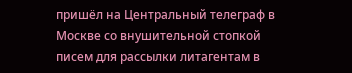пришёл на Центральный телеграф в Москве со внушительной стопкой писем для рассылки литагентам в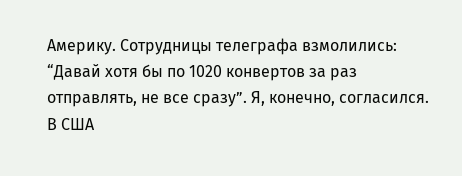Америку. Сотрудницы телеграфа взмолились: “Давай хотя бы по 1020 конвертов за раз отправлять, не все сразу”. Я, конечно, согласился. В США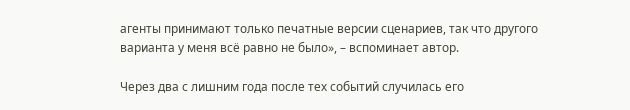агенты принимают только печатные версии сценариев, так что другого варианта у меня всё равно не было», – вспоминает автор.

Через два с лишним года после тех событий случилась его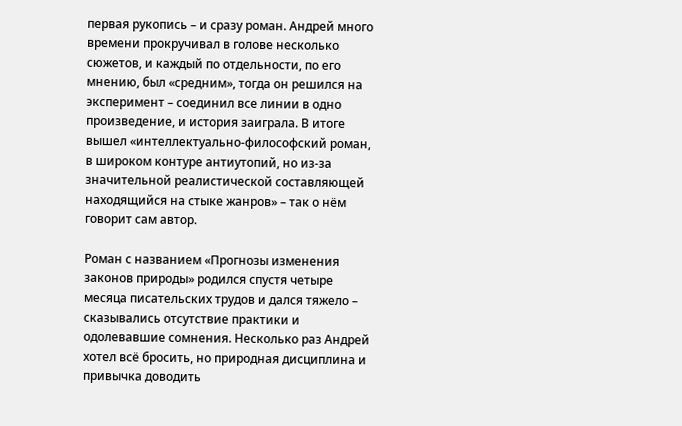первая рукопись – и сразу роман. Андрей много времени прокручивал в голове несколько сюжетов, и каждый по отдельности, по его мнению, был «средним», тогда он решился на эксперимент – соединил все линии в одно произведение, и история заиграла. В итоге вышел «интеллектуально-философский роман, в широком контуре антиутопий, но из-за значительной реалистической составляющей находящийся на стыке жанров» – так о нём говорит сам автор.

Роман с названием «Прогнозы изменения законов природы» родился спустя четыре месяца писательских трудов и дался тяжело – сказывались отсутствие практики и одолевавшие сомнения. Несколько раз Андрей хотел всё бросить, но природная дисциплина и привычка доводить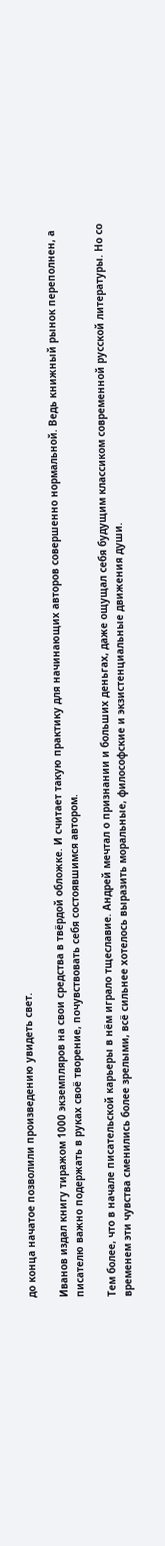до конца начатое позволили произведению увидеть свет.

Иванов издал книгу тиражом 1000 экземпляров на свои средства в твёрдой обложке. И считает такую практику для начинающих авторов совершенно нормальной. Ведь книжный рынок переполнен, а писателю важно подержать в руках своё творение, почувствовать себя состоявшимся автором.

Тем более, что в начале писательской карьеры в нём играло тщеславие. Андрей мечтал о признании и больших деньгах, даже ощущал себя будущим классиком современной русской литературы. Но со временем эти чувства сменились более зрелыми, всё сильнее хотелось выразить моральные, философские и экзистенциальные движения души.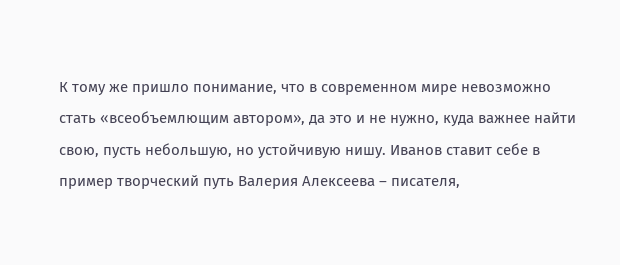К тому же пришло понимание, что в современном мире невозможно стать «всеобъемлющим автором», да это и не нужно, куда важнее найти свою, пусть небольшую, но устойчивую нишу. Иванов ставит себе в пример творческий путь Валерия Алексеева – писателя,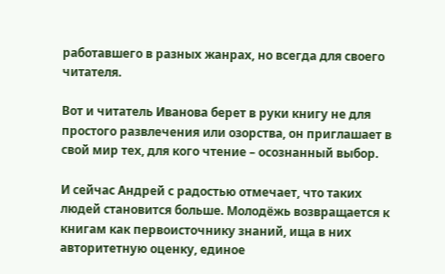работавшего в разных жанрах, но всегда для своего читателя.

Вот и читатель Иванова берет в руки книгу не для простого развлечения или озорства, он приглашает в свой мир тех, для кого чтение – осознанный выбор.

И сейчас Андрей с радостью отмечает, что таких людей становится больше. Молодёжь возвращается к книгам как первоисточнику знаний, ища в них авторитетную оценку, единое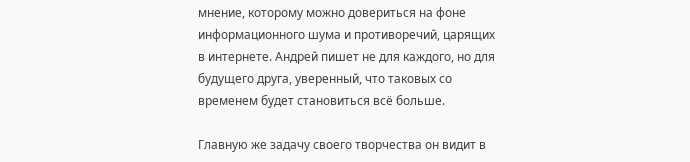мнение, которому можно довериться на фоне информационного шума и противоречий, царящих в интернете. Андрей пишет не для каждого, но для будущего друга, уверенный, что таковых со временем будет становиться всё больше.

Главную же задачу своего творчества он видит в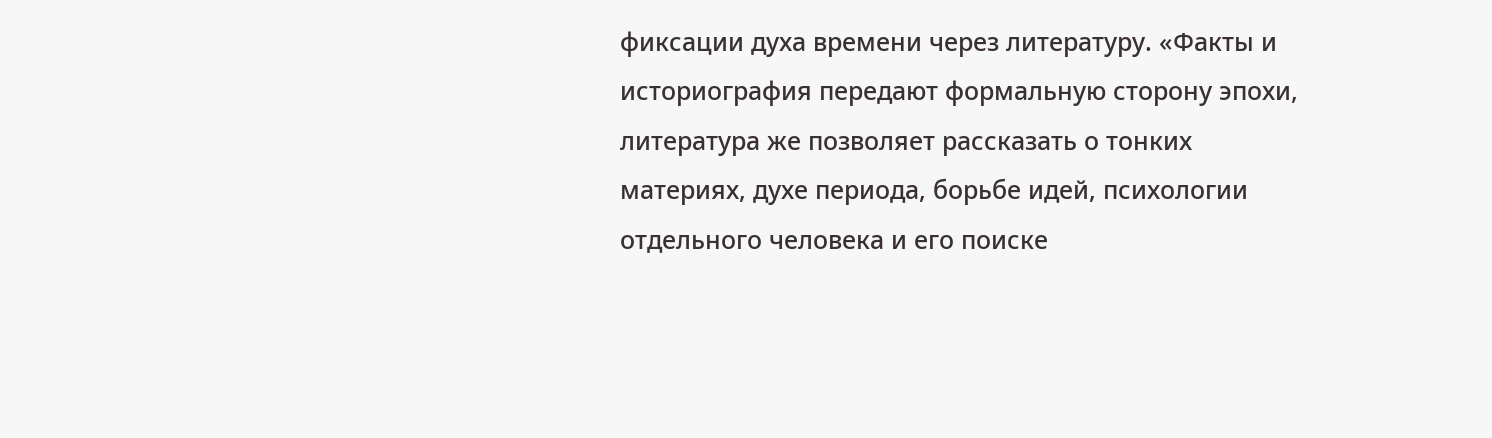фиксации духа времени через литературу. «Факты и историография передают формальную сторону эпохи, литература же позволяет рассказать о тонких материях, духе периода, борьбе идей, психологии отдельного человека и его поиске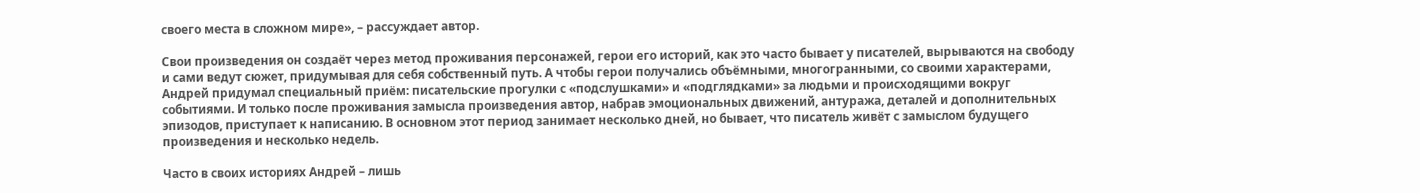своего места в сложном мире», – рассуждает автор.

Свои произведения он создаёт через метод проживания персонажей, герои его историй, как это часто бывает у писателей, вырываются на свободу и сами ведут сюжет, придумывая для себя собственный путь. А чтобы герои получались объёмными, многогранными, со своими характерами, Андрей придумал специальный приём: писательские прогулки с «подслушками» и «подглядками» за людьми и происходящими вокруг событиями. И только после проживания замысла произведения автор, набрав эмоциональных движений, антуража, деталей и дополнительных эпизодов, приступает к написанию. В основном этот период занимает несколько дней, но бывает, что писатель живёт с замыслом будущего произведения и несколько недель.

Часто в своих историях Андрей – лишь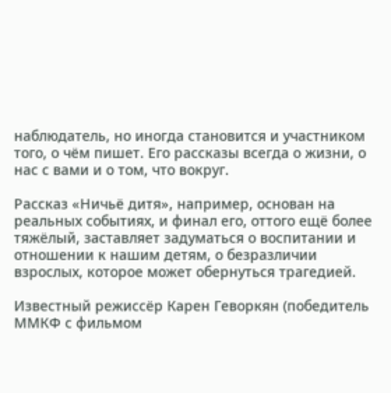наблюдатель, но иногда становится и участником того, о чём пишет. Его рассказы всегда о жизни, о нас с вами и о том, что вокруг.

Рассказ «Ничьё дитя», например, основан на реальных событиях, и финал его, оттого ещё более тяжёлый, заставляет задуматься о воспитании и отношении к нашим детям, о безразличии взрослых, которое может обернуться трагедией.

Известный режиссёр Карен Геворкян (победитель ММКФ с фильмом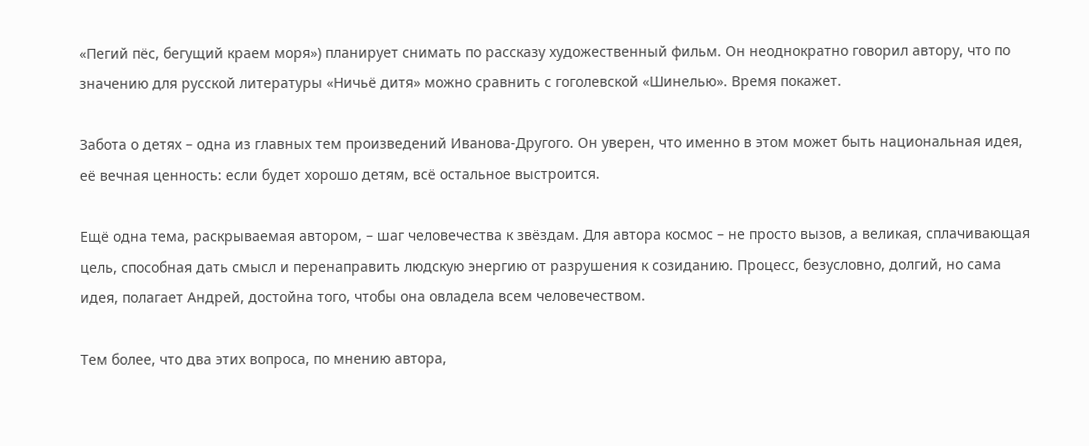«Пегий пёс, бегущий краем моря») планирует снимать по рассказу художественный фильм. Он неоднократно говорил автору, что по значению для русской литературы «Ничьё дитя» можно сравнить с гоголевской «Шинелью». Время покажет.

Забота о детях – одна из главных тем произведений Иванова-Другого. Он уверен, что именно в этом может быть национальная идея, её вечная ценность: если будет хорошо детям, всё остальное выстроится.

Ещё одна тема, раскрываемая автором, – шаг человечества к звёздам. Для автора космос – не просто вызов, а великая, сплачивающая цель, способная дать смысл и перенаправить людскую энергию от разрушения к созиданию. Процесс, безусловно, долгий, но сама идея, полагает Андрей, достойна того, чтобы она овладела всем человечеством.

Тем более, что два этих вопроса, по мнению автора,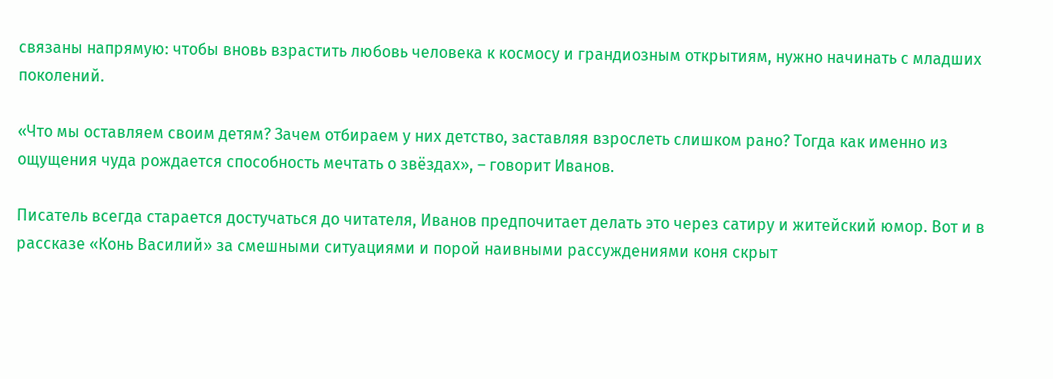связаны напрямую: чтобы вновь взрастить любовь человека к космосу и грандиозным открытиям, нужно начинать с младших поколений.

«Что мы оставляем своим детям? Зачем отбираем у них детство, заставляя взрослеть слишком рано? Тогда как именно из ощущения чуда рождается способность мечтать о звёздах», – говорит Иванов.

Писатель всегда старается достучаться до читателя, Иванов предпочитает делать это через сатиру и житейский юмор. Вот и в рассказе «Конь Василий» за смешными ситуациями и порой наивными рассуждениями коня скрыт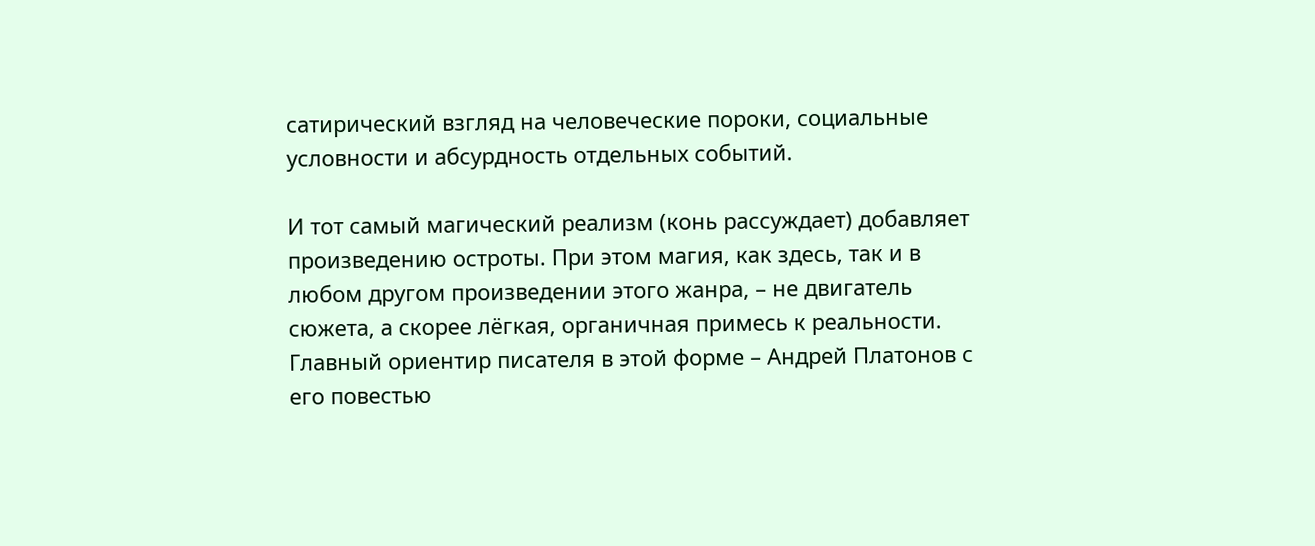сатирический взгляд на человеческие пороки, социальные условности и абсурдность отдельных событий.

И тот самый магический реализм (конь рассуждает) добавляет произведению остроты. При этом магия, как здесь, так и в любом другом произведении этого жанра, – не двигатель сюжета, а скорее лёгкая, органичная примесь к реальности. Главный ориентир писателя в этой форме – Андрей Платонов с его повестью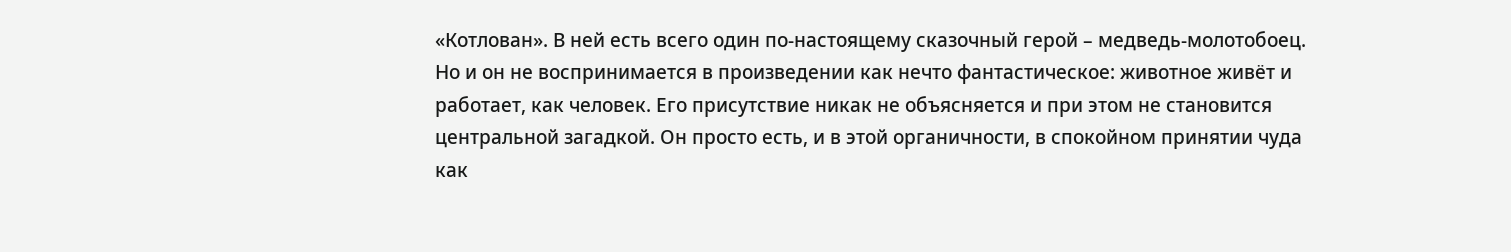«Котлован». В ней есть всего один по-настоящему сказочный герой – медведь-молотобоец. Но и он не воспринимается в произведении как нечто фантастическое: животное живёт и работает, как человек. Его присутствие никак не объясняется и при этом не становится центральной загадкой. Он просто есть, и в этой органичности, в спокойном принятии чуда как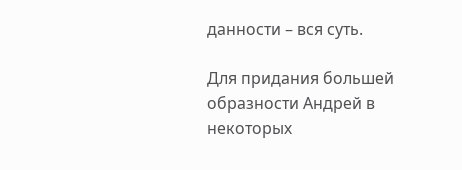данности – вся суть.

Для придания большей образности Андрей в некоторых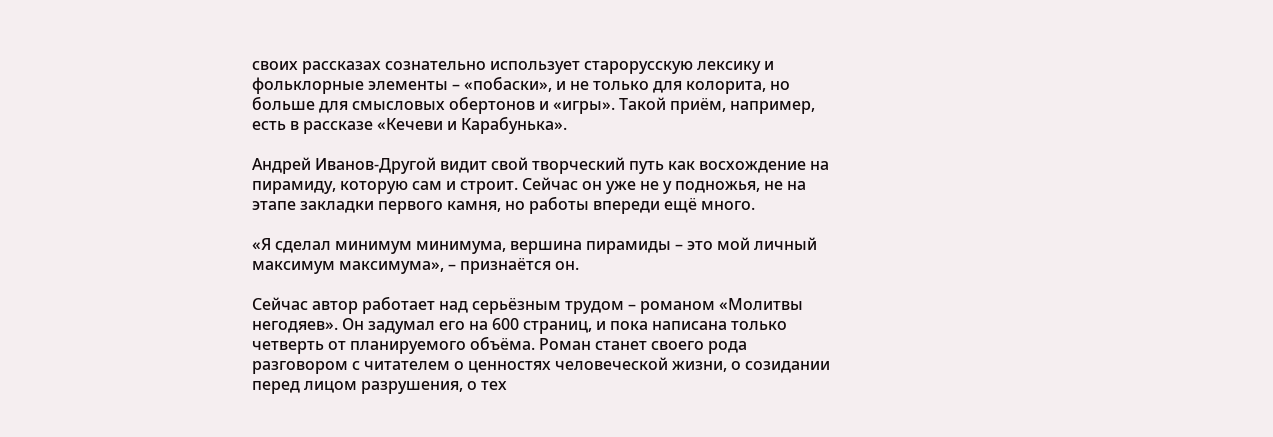своих рассказах сознательно использует старорусскую лексику и фольклорные элементы – «побаски», и не только для колорита, но больше для смысловых обертонов и «игры». Такой приём, например, есть в рассказе «Кечеви и Карабунька».

Андрей Иванов-Другой видит свой творческий путь как восхождение на пирамиду, которую сам и строит. Сейчас он уже не у подножья, не на этапе закладки первого камня, но работы впереди ещё много.

«Я сделал минимум минимума, вершина пирамиды – это мой личный максимум максимума», – признаётся он.

Сейчас автор работает над серьёзным трудом – романом «Молитвы негодяев». Он задумал его на 600 страниц, и пока написана только четверть от планируемого объёма. Роман станет своего рода разговором с читателем о ценностях человеческой жизни, о созидании перед лицом разрушения, о тех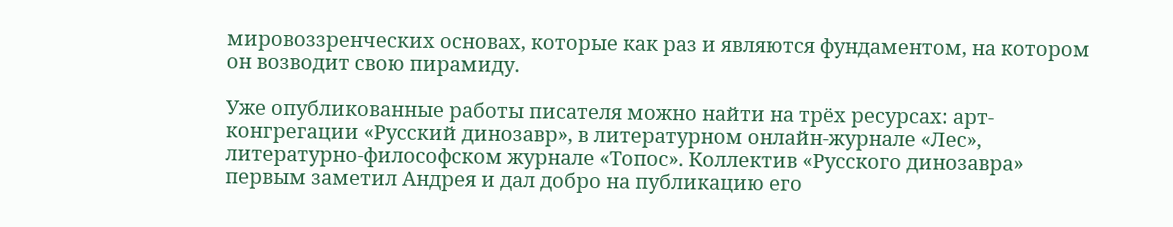мировоззренческих основах, которые как раз и являются фундаментом, на котором он возводит свою пирамиду.

Уже опубликованные работы писателя можно найти на трёх ресурсах: арт-конгрегации «Русский динозавр», в литературном онлайн-журнале «Лес», литературно-философском журнале «Топос». Коллектив «Русского динозавра» первым заметил Андрея и дал добро на публикацию его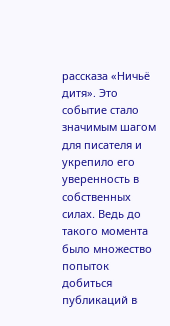рассказа «Ничьё дитя». Это событие стало значимым шагом для писателя и укрепило его уверенность в собственных силах. Ведь до такого момента было множество попыток добиться публикаций в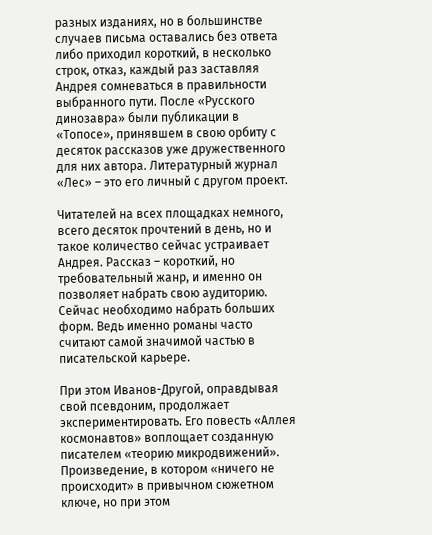разных изданиях, но в большинстве случаев письма оставались без ответа либо приходил короткий, в несколько строк, отказ, каждый раз заставляя Андрея сомневаться в правильности выбранного пути. После «Русского динозавра» были публикации в «Топосе», принявшем в свою орбиту с десяток рассказов уже дружественного для них автора. Литературный журнал «Лес» – это его личный с другом проект.

Читателей на всех площадках немного, всего десяток прочтений в день, но и такое количество сейчас устраивает Андрея. Рассказ – короткий, но требовательный жанр, и именно он позволяет набрать свою аудиторию. Сейчас необходимо набрать больших форм. Ведь именно романы часто считают самой значимой частью в писательской карьере.

При этом Иванов-Другой, оправдывая свой псевдоним, продолжает экспериментировать. Его повесть «Аллея космонавтов» воплощает созданную писателем «теорию микродвижений». Произведение, в котором «ничего не происходит» в привычном сюжетном ключе, но при этом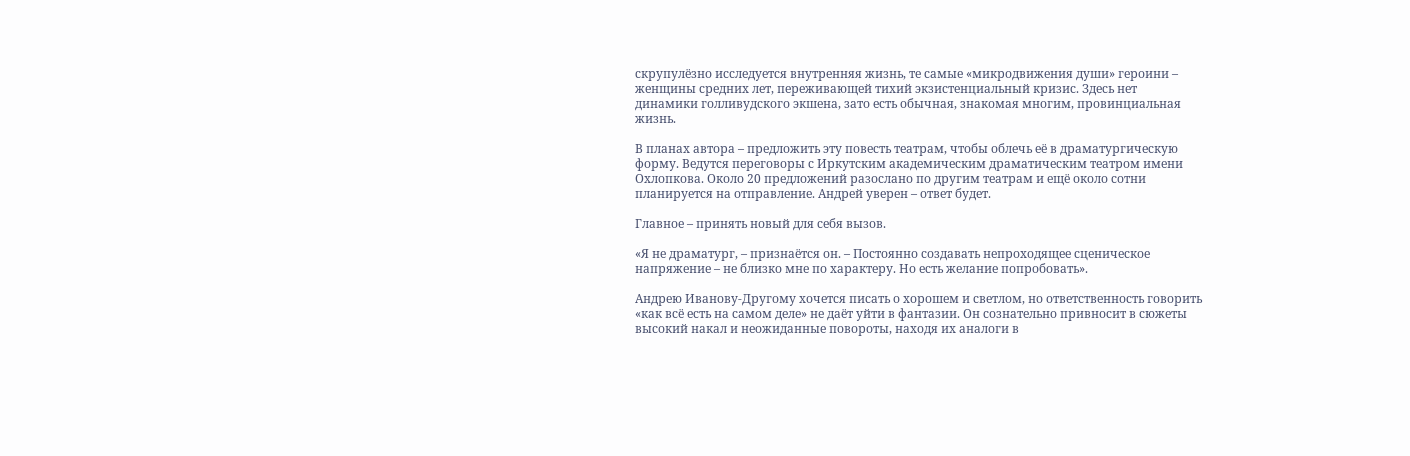скрупулёзно исследуется внутренняя жизнь, те самые «микродвижения души» героини – женщины средних лет, переживающей тихий экзистенциальный кризис. Здесь нет динамики голливудского экшена, зато есть обычная, знакомая многим, провинциальная жизнь.

В планах автора – предложить эту повесть театрам, чтобы облечь её в драматургическую форму. Ведутся переговоры с Иркутским академическим драматическим театром имени Охлопкова. Около 20 предложений разослано по другим театрам и ещё около сотни планируется на отправление. Андрей уверен – ответ будет.

Главное – принять новый для себя вызов.

«Я не драматург, – признаётся он. – Постоянно создавать непроходящее сценическое напряжение – не близко мне по характеру. Но есть желание попробовать».

Андрею Иванову-Другому хочется писать о хорошем и светлом, но ответственность говорить «как всё есть на самом деле» не даёт уйти в фантазии. Он сознательно привносит в сюжеты высокий накал и неожиданные повороты, находя их аналоги в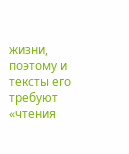жизни, поэтому и тексты его требуют «чтения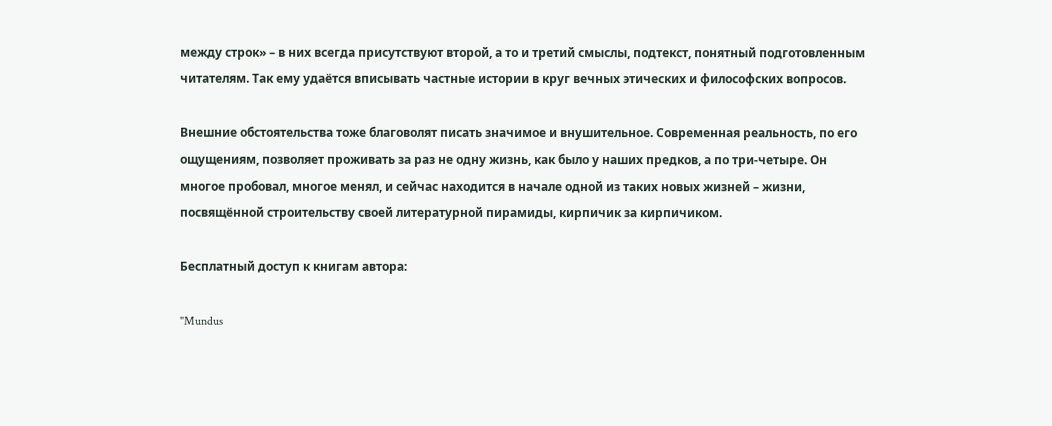между строк» – в них всегда присутствуют второй, а то и третий смыслы, подтекст, понятный подготовленным читателям. Так ему удаётся вписывать частные истории в круг вечных этических и философских вопросов.

Внешние обстоятельства тоже благоволят писать значимое и внушительное. Современная реальность, по его ощущениям, позволяет проживать за раз не одну жизнь, как было у наших предков, а по три-четыре. Он многое пробовал, многое менял, и сейчас находится в начале одной из таких новых жизней – жизни, посвящённой строительству своей литературной пирамиды, кирпичик за кирпичиком.

Бесплатный доступ к книгам автора:

"Mundus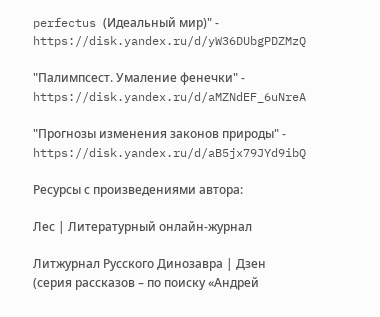perfectus (Идеальный мир)" - https://disk.yandex.ru/d/yW36DUbgPDZMzQ

"Палимпсест. Умаление фенечки" - https://disk.yandex.ru/d/aMZNdEF_6uNreA

"Прогнозы изменения законов природы" - https://disk.yandex.ru/d/aB5jx79JYd9ibQ

Ресурсы с произведениями автора:

Лес | Литературный онлайн-журнал

Литжурнал Русского Динозавра | Дзен (серия рассказов – по поиску «Андрей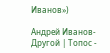Иванов»)

Андрей Иванов-Другой | Топос -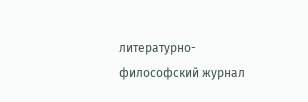литературно-философский журнал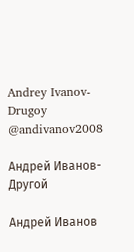Andrey Ivanov-Drugoy @andivanov2008

Андрей Иванов-Другой

Андрей Иванов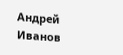Андрей Иванов